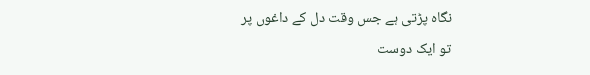نگاہ پڑتی ہے جس وقت دل کے داغوں پر
تو ایک دوست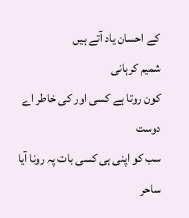کے احسان یاد آتے ہیں
شمیم کرہانی
کون روتا ہے کسی اور کی خاطر اے دوست
سب کو اپنی ہی کسی بات پہ رونا آیا
ساحر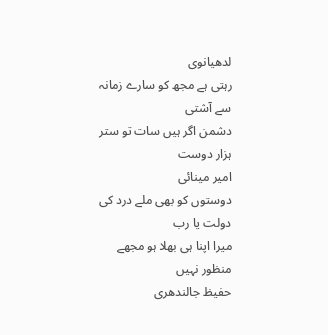لدھیانوی
رہتی ہے مجھ کو سارے زمانہ سے آشتی
دشمن اگر ہیں سات تو ستر ہزار دوست
امیر مینائی
دوستوں کو بھی ملے درد کی دولت یا رب
میرا اپنا ہی بھلا ہو مجھے منظور نہیں
حفیظ جالندھری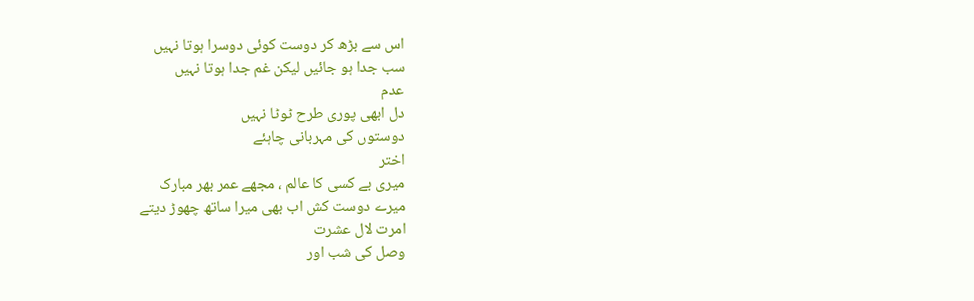اس سے بڑھ کر دوست کوئی دوسرا ہوتا نہیں
سب جدا ہو جائیں لیکن غم جدا ہوتا نہیں
عدم
دل ابھی پوری طرح ٹوٹا نہیں
دوستوں کی مہربانی چاہئے
اختر
میری بے کسی کا عالم ، مجھے عمر بھر مبارک
میرے دوست کش اب بھی میرا ساتھ چھوڑ دیتے
امرت لال عشرت
وصل کی شب اور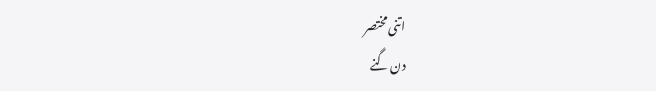اتنی مختصر
دن گنے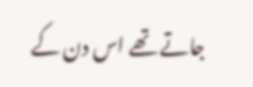جاتے تھے اس دن کے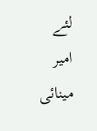لئے
امیر مینائی